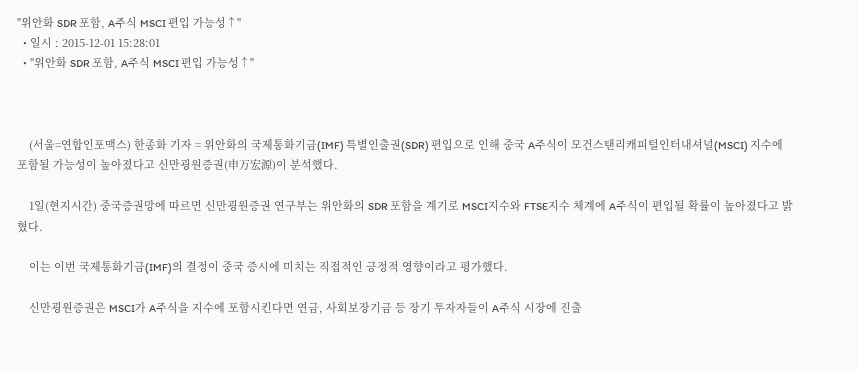"위안화 SDR 포함, A주식 MSCI 편입 가능성↑"
  • 일시 : 2015-12-01 15:28:01
  • "위안화 SDR 포함, A주식 MSCI 편입 가능성↑"



    (서울=연합인포맥스) 한종화 기자 = 위안화의 국제통화기금(IMF) 특별인출권(SDR) 편입으로 인해 중국 A주식이 모건스탠리캐피털인터내셔널(MSCI) 지수에 포함될 가능성이 높아졌다고 신만굉원증권(申万宏源)이 분석했다.

    1일(현지시간) 중국증권망에 따르면 신만굉원증권 연구부는 위안화의 SDR 포함을 계기로 MSCI지수와 FTSE지수 체계에 A주식이 편입될 확률이 높아졌다고 밝혔다.

    이는 이번 국제통화기금(IMF)의 결정이 중국 증시에 미치는 직접적인 긍정적 영향이라고 평가했다.

    신만굉원증권은 MSCI가 A주식을 지수에 포함시킨다면 연금, 사회보장기금 등 장기 투자자들이 A주식 시장에 진출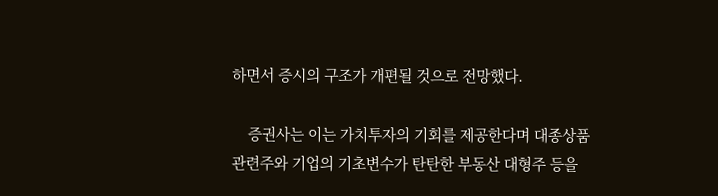하면서 증시의 구조가 개편될 것으로 전망했다.

    증권사는 이는 가치투자의 기회를 제공한다며 대종상품 관련주와 기업의 기초변수가 탄탄한 부동산 대형주 등을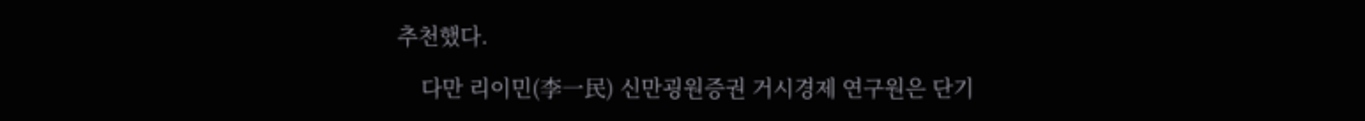추천했다.

    다만 리이민(李一民) 신만굉원증권 거시경제 연구원은 단기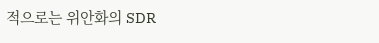적으로는 위안화의 SDR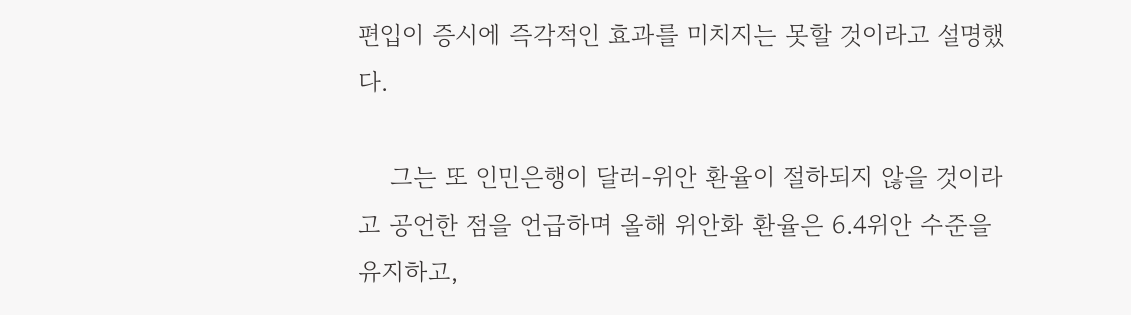편입이 증시에 즉각적인 효과를 미치지는 못할 것이라고 설명했다.

    그는 또 인민은행이 달러-위안 환율이 절하되지 않을 것이라고 공언한 점을 언급하며 올해 위안화 환율은 6.4위안 수준을 유지하고,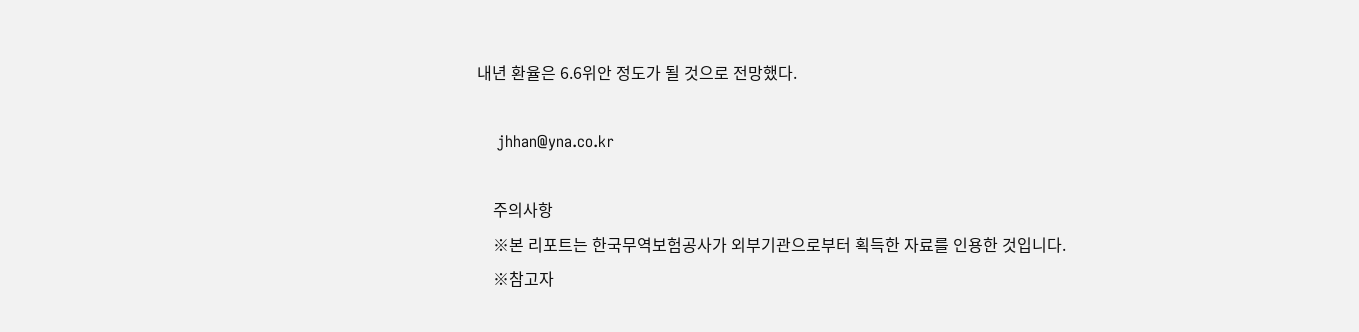내년 환율은 6.6위안 정도가 될 것으로 전망했다.

    jhhan@yna.co.kr

    주의사항
    ※본 리포트는 한국무역보험공사가 외부기관으로부터 획득한 자료를 인용한 것입니다.
    ※참고자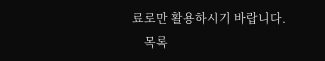료로만 활용하시기 바랍니다.
    목록